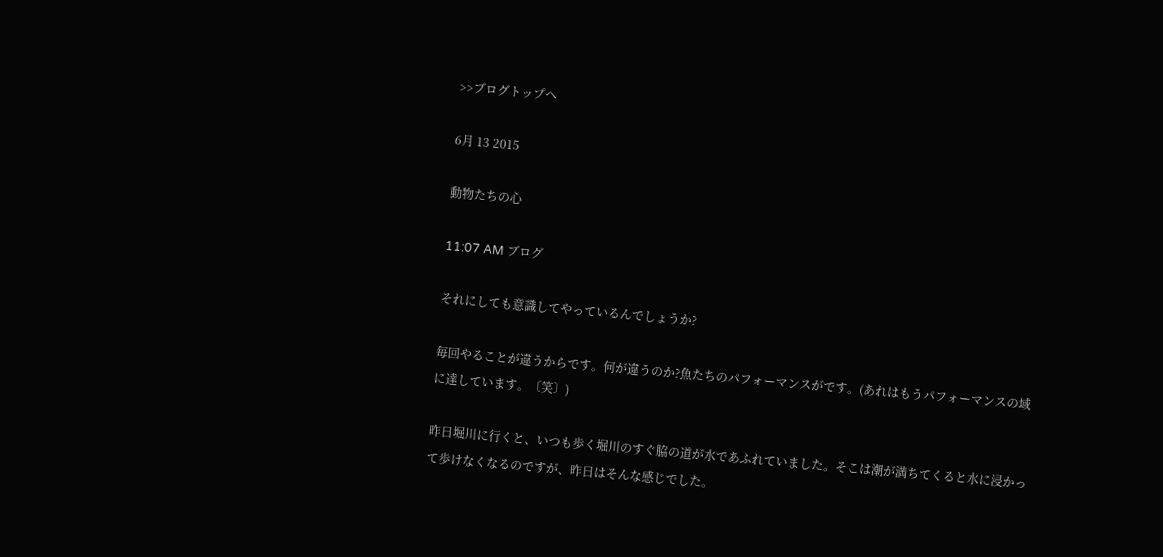>>ブログトップへ

6月 13 2015

動物たちの心

11:07 AM ブログ

それにしても意識してやっているんでしょうか?

毎回やることが違うからです。何が違うのか?魚たちのパフォーマンスがです。(あれはもうパフォーマンスの域に達しています。〔笑〕)

昨日堀川に行くと、いつも歩く堀川のすぐ脇の道が水であふれていました。そこは潮が満ちてくると水に浸かって歩けなくなるのですが、昨日はそんな感じでした。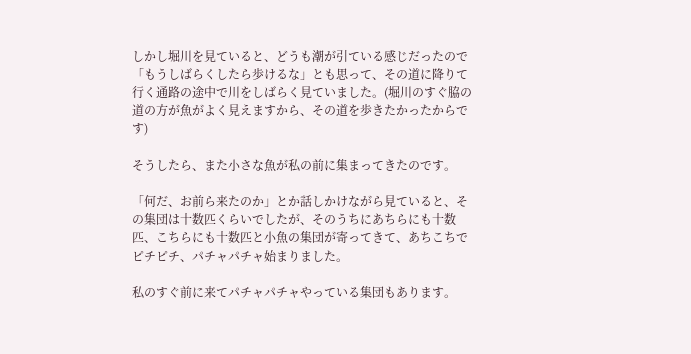しかし堀川を見ていると、どうも潮が引ている感じだったので「もうしばらくしたら歩けるな」とも思って、その道に降りて行く通路の途中で川をしばらく見ていました。(堀川のすぐ脇の道の方が魚がよく見えますから、その道を歩きたかったからです)

そうしたら、また小さな魚が私の前に集まってきたのです。

「何だ、お前ら来たのか」とか話しかけながら見ていると、その集団は十数匹くらいでしたが、そのうちにあちらにも十数匹、こちらにも十数匹と小魚の集団が寄ってきて、あちこちでピチピチ、パチャパチャ始まりました。

私のすぐ前に来てパチャパチャやっている集団もあります。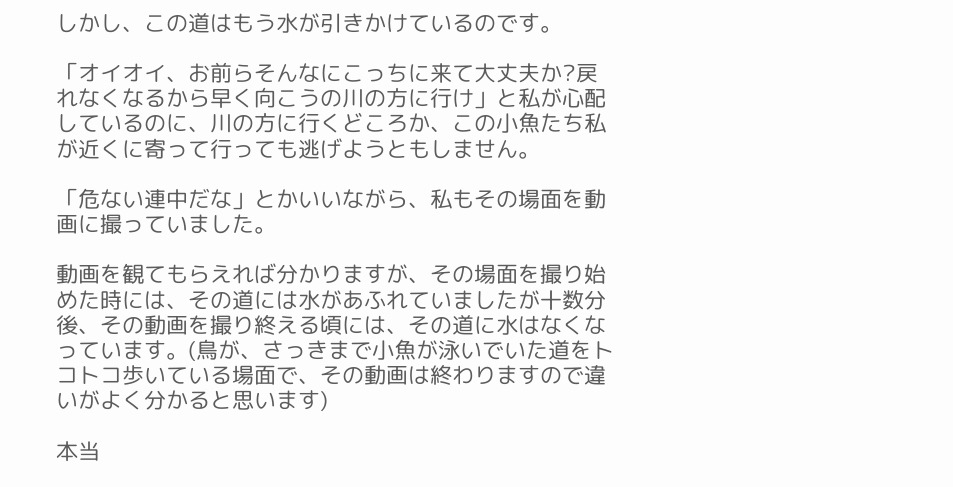しかし、この道はもう水が引きかけているのです。

「オイオイ、お前らそんなにこっちに来て大丈夫か?戻れなくなるから早く向こうの川の方に行け」と私が心配しているのに、川の方に行くどころか、この小魚たち私が近くに寄って行っても逃げようともしません。

「危ない連中だな」とかいいながら、私もその場面を動画に撮っていました。

動画を観てもらえれば分かりますが、その場面を撮り始めた時には、その道には水があふれていましたが十数分後、その動画を撮り終える頃には、その道に水はなくなっています。(鳥が、さっきまで小魚が泳いでいた道をトコトコ歩いている場面で、その動画は終わりますので違いがよく分かると思います)

本当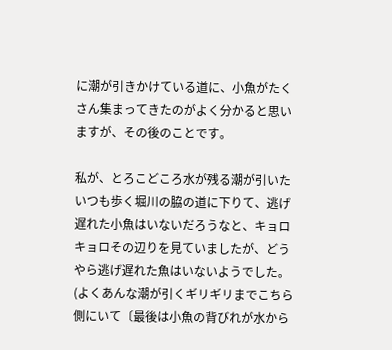に潮が引きかけている道に、小魚がたくさん集まってきたのがよく分かると思いますが、その後のことです。

私が、とろこどころ水が残る潮が引いたいつも歩く堀川の脇の道に下りて、逃げ遅れた小魚はいないだろうなと、キョロキョロその辺りを見ていましたが、どうやら逃げ遅れた魚はいないようでした。(よくあんな潮が引くギリギリまでこちら側にいて〔最後は小魚の背びれが水から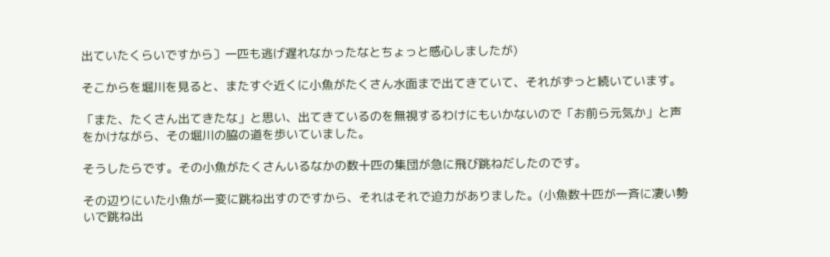出ていたくらいですから〕一匹も逃げ遅れなかったなとちょっと感心しましたが)

そこからを堀川を見ると、またすぐ近くに小魚がたくさん水面まで出てきていて、それがずっと続いています。

「また、たくさん出てきたな」と思い、出てきているのを無視するわけにもいかないので「お前ら元気か」と声をかけながら、その堀川の脇の道を歩いていました。

そうしたらです。その小魚がたくさんいるなかの数十匹の集団が急に飛び跳ねだしたのです。

その辺りにいた小魚が一変に跳ね出すのですから、それはそれで迫力がありました。(小魚数十匹が一斉に凄い勢いで跳ね出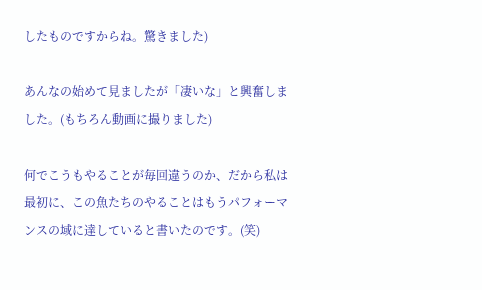したものですからね。驚きました)

あんなの始めて見ましたが「凄いな」と興奮しました。(もちろん動画に撮りました)

何でこうもやることが毎回違うのか、だから私は最初に、この魚たちのやることはもうパフォーマンスの域に達していると書いたのです。(笑)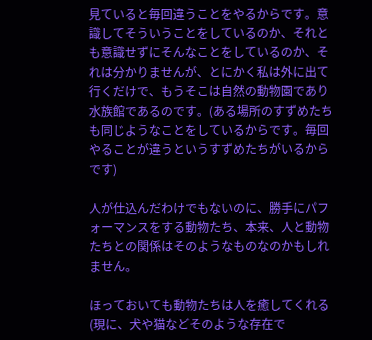見ていると毎回違うことをやるからです。意識してそういうことをしているのか、それとも意識せずにそんなことをしているのか、それは分かりませんが、とにかく私は外に出て行くだけで、もうそこは自然の動物園であり水族館であるのです。(ある場所のすずめたちも同じようなことをしているからです。毎回やることが違うというすずめたちがいるからです)

人が仕込んだわけでもないのに、勝手にパフォーマンスをする動物たち、本来、人と動物たちとの関係はそのようなものなのかもしれません。

ほっておいても動物たちは人を癒してくれる(現に、犬や猫などそのような存在で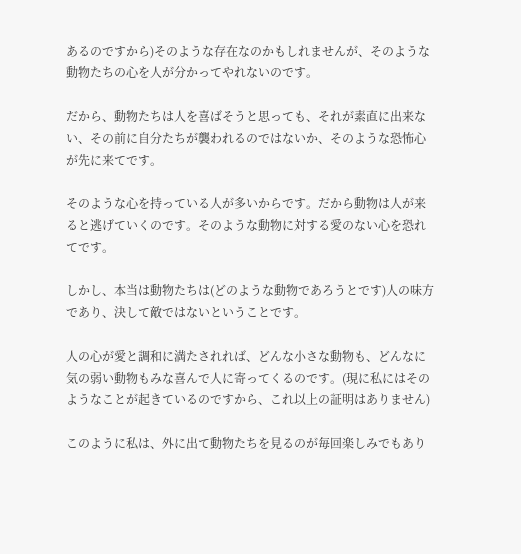あるのですから)そのような存在なのかもしれませんが、そのような動物たちの心を人が分かってやれないのです。

だから、動物たちは人を喜ばそうと思っても、それが素直に出来ない、その前に自分たちが襲われるのではないか、そのような恐怖心が先に来てです。

そのような心を持っている人が多いからです。だから動物は人が来ると逃げていくのです。そのような動物に対する愛のない心を恐れてです。

しかし、本当は動物たちは(どのような動物であろうとです)人の味方であり、決して敵ではないということです。

人の心が愛と調和に満たされれば、どんな小さな動物も、どんなに気の弱い動物もみな喜んで人に寄ってくるのです。(現に私にはそのようなことが起きているのですから、これ以上の証明はありません)

このように私は、外に出て動物たちを見るのが毎回楽しみでもあり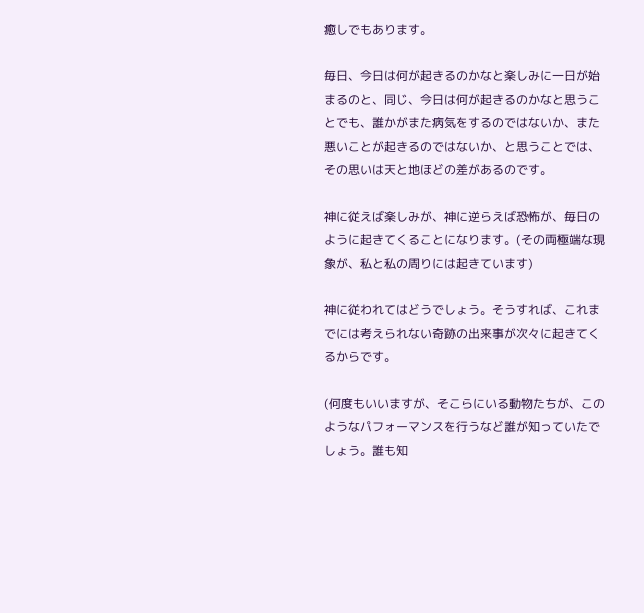癒しでもあります。

毎日、今日は何が起きるのかなと楽しみに一日が始まるのと、同じ、今日は何が起きるのかなと思うことでも、誰かがまた病気をするのではないか、また悪いことが起きるのではないか、と思うことでは、その思いは天と地ほどの差があるのです。

神に従えば楽しみが、神に逆らえば恐怖が、毎日のように起きてくることになります。(その両極端な現象が、私と私の周りには起きています)

神に従われてはどうでしょう。そうすれば、これまでには考えられない奇跡の出来事が次々に起きてくるからです。

(何度もいいますが、そこらにいる動物たちが、このようなパフォーマンスを行うなど誰が知っていたでしょう。誰も知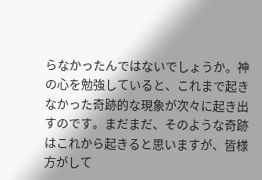らなかったんではないでしょうか。神の心を勉強していると、これまで起きなかった奇跡的な現象が次々に起き出すのです。まだまだ、そのような奇跡はこれから起きると思いますが、皆様方がして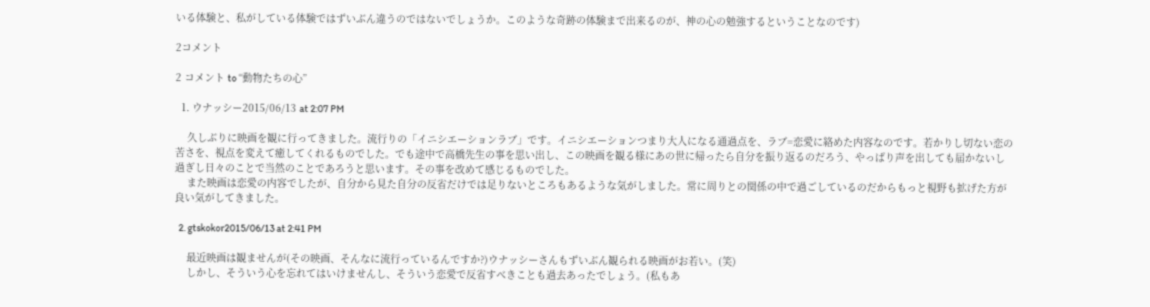いる体験と、私がしている体験ではずいぶん違うのではないでしょうか。このような奇跡の体験まで出来るのが、神の心の勉強するということなのです)

2コメント

2 コメント to “動物たちの心”

  1. ウナッシー2015/06/13 at 2:07 PM

    久しぶりに映画を観に行ってきました。流行りの「イニシエーションラブ」です。イニシエーションつまり大人になる通過点を、ラブ=恋愛に絡めた内容なのです。若かりし切ない恋の苦さを、視点を変えて癒してくれるものでした。でも途中で高橋先生の事を思い出し、この映画を観る様にあの世に帰ったら自分を振り返るのだろう、やっぱり声を出しても届かないし過ぎし日々のことで当然のことであろうと思います。その事を改めて感じるものでした。
    また映画は恋愛の内容でしたが、自分から見た自分の反省だけでは足りないところもあるような気がしました。常に周りとの関係の中で過ごしているのだからもっと視野も拡げた方が良い気がしてきました。

  2. gtskokor2015/06/13 at 2:41 PM

    最近映画は観ませんが(その映画、そんなに流行っているんですか?)ウナッシーさんもずいぶん観られる映画がお若い。(笑)
    しかし、そういう心を忘れてはいけませんし、そういう恋愛で反省すべきことも過去あったでしょう。(私もあ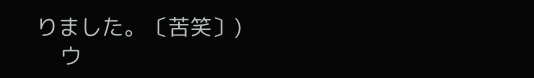りました。〔苦笑〕)
    ウ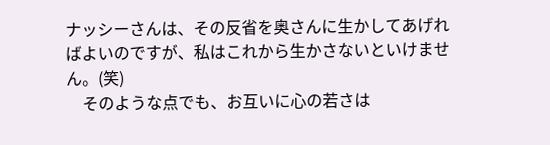ナッシーさんは、その反省を奥さんに生かしてあげればよいのですが、私はこれから生かさないといけません。(笑)
    そのような点でも、お互いに心の若さは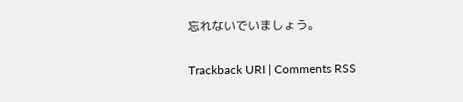忘れないでいましょう。

Trackback URI | Comments RSS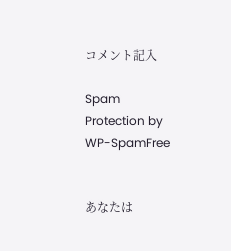コメント記入

Spam Protection by WP-SpamFree


あなたは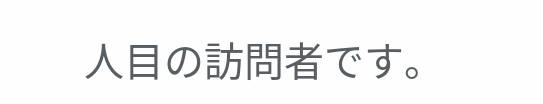人目の訪問者です。